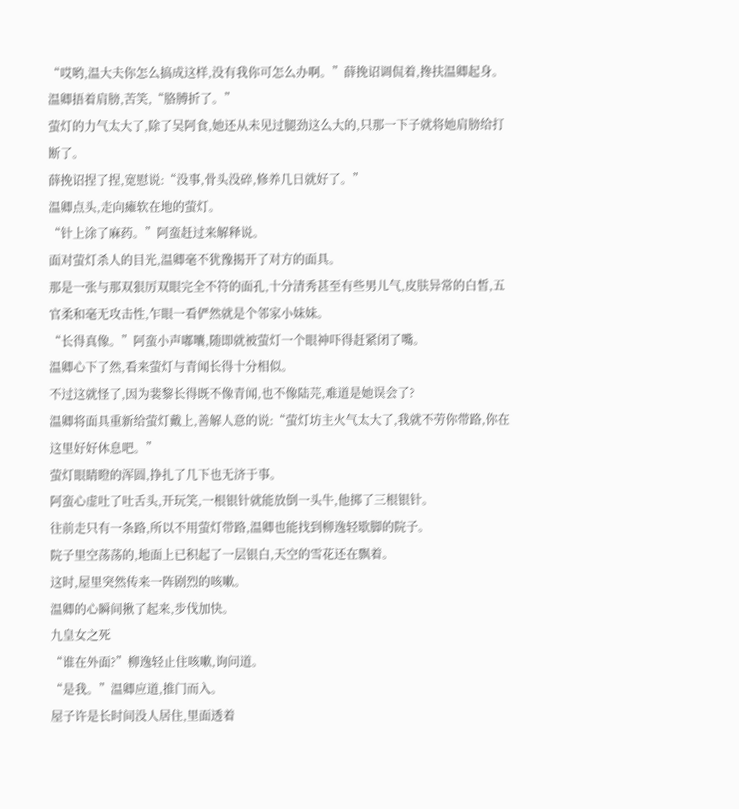“哎哟,温大夫你怎么搞成这样,没有我你可怎么办啊。”薛挽诏调侃着,搀扶温卿起身。
温卿捂着肩膀,苦笑,“胳膊折了。”
萤灯的力气太大了,除了吴阿食,她还从未见过腿劲这么大的,只那一下子就将她肩膀给打断了。
薛挽诏捏了捏,宽慰说:“没事,骨头没碎,修养几日就好了。”
温卿点头,走向瘫软在地的萤灯。
“针上涂了麻药。”阿蛮赶过来解释说。
面对萤灯杀人的目光,温卿毫不犹豫揭开了对方的面具。
那是一张与那双狠厉双眼完全不符的面孔,十分清秀甚至有些男儿气,皮肤异常的白皙,五官柔和毫无攻击性,乍眼一看俨然就是个邻家小妹妹。
“长得真像。”阿蛮小声嘟囔,随即就被萤灯一个眼神吓得赶紧闭了嘴。
温卿心下了然,看来萤灯与青闻长得十分相似。
不过这就怪了,因为裴黎长得既不像青闻,也不像陆芫,难道是她误会了?
温卿将面具重新给萤灯戴上,善解人意的说:“萤灯坊主火气太大了,我就不劳你带路,你在这里好好休息吧。”
萤灯眼睛瞪的浑圆,挣扎了几下也无济于事。
阿蛮心虚吐了吐舌头,开玩笑,一根银针就能放倒一头牛,他掷了三根银针。
往前走只有一条路,所以不用萤灯带路,温卿也能找到柳逸轻歇脚的院子。
院子里空荡荡的,地面上已积起了一层银白,天空的雪花还在飘着。
这时,屋里突然传来一阵剧烈的咳嗽。
温卿的心瞬间揪了起来,步伐加快。
九皇女之死
“谁在外面?”柳逸轻止住咳嗽,询问道。
“是我。”温卿应道,推门而入。
屋子许是长时间没人居住,里面透着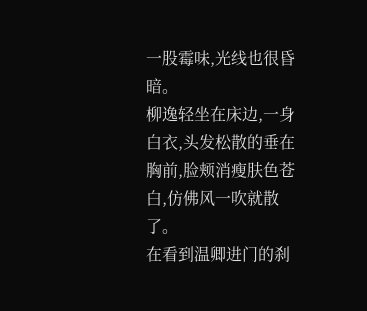一股霉味,光线也很昏暗。
柳逸轻坐在床边,一身白衣,头发松散的垂在胸前,脸颊消瘦肤色苍白,仿佛风一吹就散了。
在看到温卿进门的刹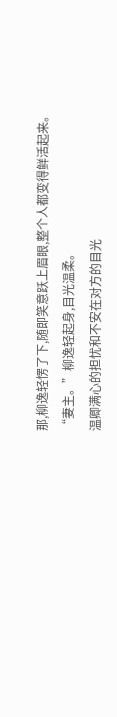那,柳逸轻愣了下,随即笑意跃上眉眼,整个人都变得鲜活起来。
“妻主。”柳逸轻起身,目光温柔。
温卿满心的担忧和不安在对方的目光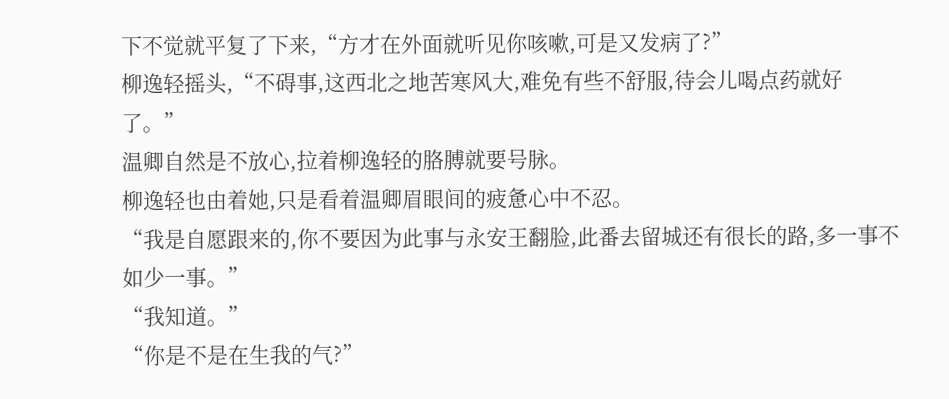下不觉就平复了下来,“方才在外面就听见你咳嗽,可是又发病了?”
柳逸轻摇头,“不碍事,这西北之地苦寒风大,难免有些不舒服,待会儿喝点药就好了。”
温卿自然是不放心,拉着柳逸轻的胳膊就要号脉。
柳逸轻也由着她,只是看着温卿眉眼间的疲惫心中不忍。
“我是自愿跟来的,你不要因为此事与永安王翻脸,此番去留城还有很长的路,多一事不如少一事。”
“我知道。”
“你是不是在生我的气?”